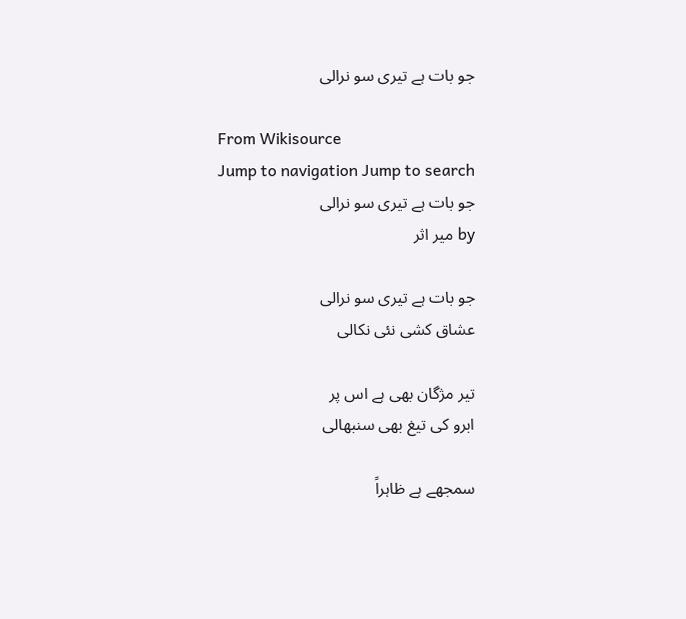جو بات ہے تیری سو نرالی

From Wikisource
Jump to navigation Jump to search
جو بات ہے تیری سو نرالی
by میر اثر

جو بات ہے تیری سو نرالی
عشاق کشی نئی نکالی

تیر مژگان بھی ہے اس پر
ابرو کی تیغ بھی سنبھالی

سمجھے ہے ظاہراً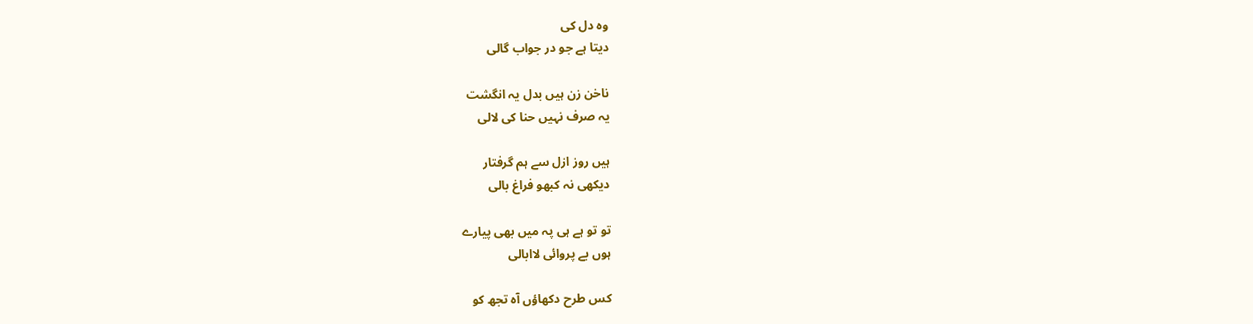وہ دل کی
دیتا ہے جو در جواب گالی

ناخن زن ہیں بدل یہ انگشت
یہ صرف نہیں حنا کی لالی

ہیں روز ازل سے ہم گرفتار
دیکھی نہ کبھو فراغ بالی

تو تو ہے ہی پہ میں بھی پیارے
ہوں بے پروائی لاابالی

کس طرح دکھاؤں آہ تجھ کو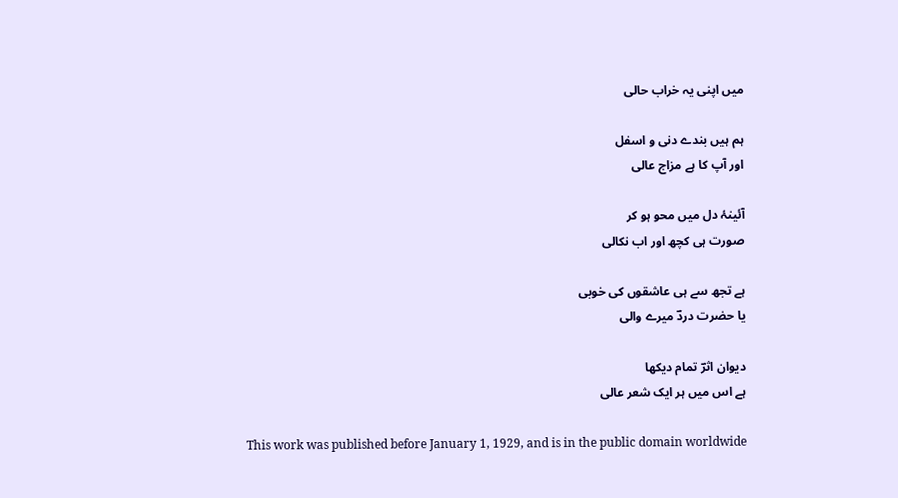میں اپنی یہ خراب حالی

ہم ہیں بندے دنی و اسفل
اور آپ کا ہے مزاج عالی

آئینۂ دل میں محو ہو کر
صورت ہی کچھ اور اب نکالی

ہے تجھ سے ہی عاشقوں کی خوبی
یا حضرت دردؔ میرے والی

دیوان اثرؔ تمام دیکھا
ہے اس میں ہر ایک شعر عالی

This work was published before January 1, 1929, and is in the public domain worldwide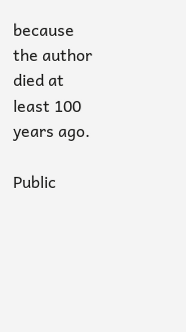because the author died at least 100 years ago.

Public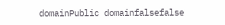domainPublic domainfalsefalse